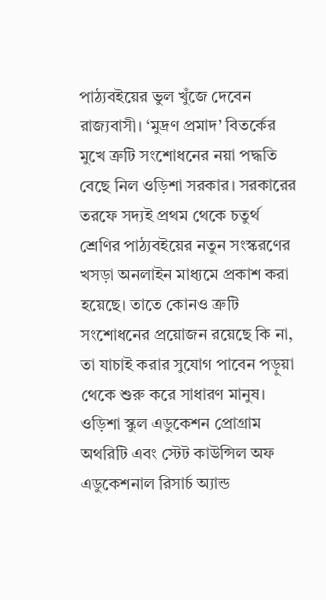পাঠ্যবইয়ের ভুল খুঁজে দেবেন রাজ্যবাসী। ‘মুদ্রণ প্রমাদ’ বিতর্কের মুখে ত্রুটি সংশোধনের নয়া পদ্ধতি বেছে নিল ওড়িশা সরকার। সরকারের তরফে সদ্যই প্রথম থেকে চতুর্থ শ্রেণির পাঠ্যবইয়ের নতুন সংস্করণের খসড়া অনলাইন মাধ্যমে প্রকাশ করা হয়েছে। তাতে কোনও ত্রুটি সংশোধনের প্রয়োজন রয়েছে কি না, তা যাচাই করার সুযোগ পাবেন পড়ুয়া থেকে শুরু করে সাধারণ মানুষ।
ওড়িশা স্কুল এডুকেশন প্রোগ্রাম অথরিটি এবং স্টেট কাউন্সিল অফ এডুকেশনাল রিসার্চ অ্যান্ড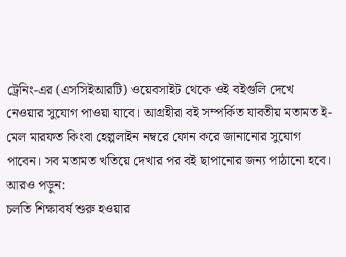ট্রেনিং-এর (এসসিইআরটি) ওয়েবসাইট থেকে ওই বইগুলি দেখে নেওয়ার সুযোগ পাওয়া যাবে। আগ্রহীরা বই সম্পর্কিত যাবতীয় মতামত ই-মেল মারফত কিংবা হেল্পলাইন নম্বরে ফোন করে জানানোর সুযোগ পাবেন। সব মতামত খতিয়ে দেখার পর বই ছাপানোর জন্য পাঠানো হবে।
আরও পড়ুন:
চলতি শিক্ষাবর্ষ শুরু হওয়ার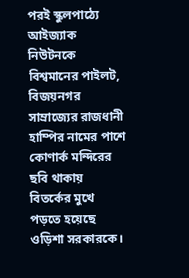পরই স্কুলপাঠ্যে আইজ্যাক নিউটনকে বিশ্বমানের পাইলট, বিজয়নগর সাম্রাজ্যের রাজধানী হাম্পির নামের পাশে কোণার্ক মন্দিরের ছবি থাকায় বিতর্কের মুখে পড়তে হয়েছে ওড়িশা সরকারকে।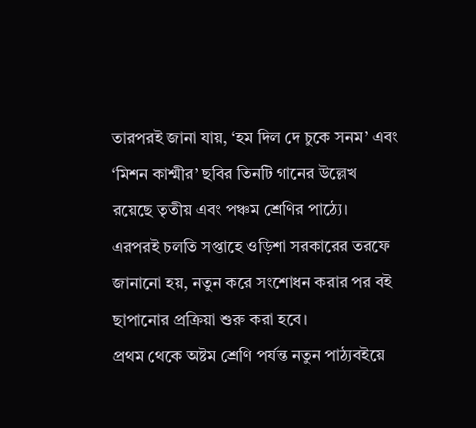তারপরই জানা যায়, ‘হম দিল দে চুকে সনম’ এবং ‘মিশন কাশ্মীর’ ছবির তিনটি গানের উল্লেখ রয়েছে তৃতীয় এবং পঞ্চম শ্রেণির পাঠ্যে। এরপরই চলতি সপ্তাহে ওড়িশা সরকারের তরফে জানানো হয়, নতুন করে সংশোধন করার পর বই ছাপানোর প্রক্রিয়া শুরু করা হবে।
প্রথম থেকে অষ্টম শ্রেণি পর্যন্ত নতুন পাঠ্যবইয়ে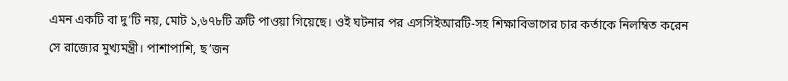এমন একটি বা দু’টি নয়, মোট ১,৬৭৮টি ত্রুটি পাওয়া গিয়েছে। ওই ঘটনার পর এসসিইআরটি-সহ শিক্ষাবিভাগের চার কর্তাকে নিলম্বিত করেন সে রাজ্যের মুখ্যমন্ত্রী। পাশাপাশি, ছ’জন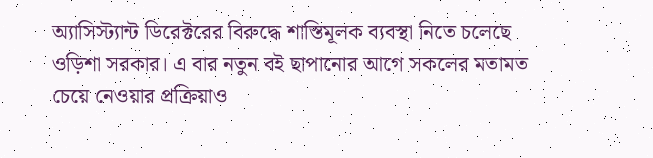অ্যাসিস্ট্যান্ট ডিরেক্টরের বিরুদ্ধে শাস্তিমূলক ব্যবস্থা নিতে চলেছে ওড়িশা সরকার। এ বার নতুন বই ছাপানোর আগে সকলের মতামত চেয়ে নেওয়ার প্রক্রিয়াও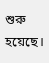শুরু হয়েছে।